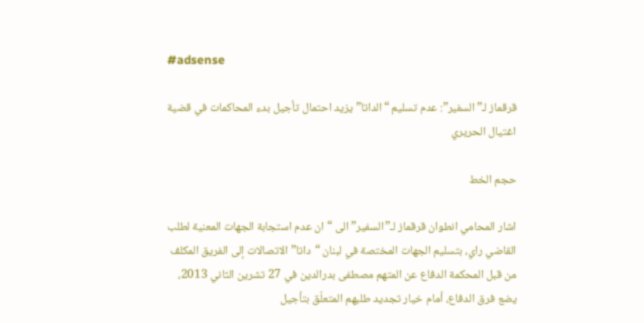#adsense

قرقماز لـ”السفير”: عدم تسليم “الداتا” يزيد احتمال تأجيل بدء المحاكمات في قضية اغتيال الحريري

حجم الخط

اشار المحامي انطوان قرقماز لـ”السفير” الى “ان عدم استجابة الجهات المعنية لطلب القاضي راي، بتسليم الجهات المختصة في لبنان “داتا” الاتصالات إلى الفريق المكلف من قبل المحكمة الدفاع عن المتهم مصطفى بدرالدين في 27 تشرين الثاني 2013، يضع فرق الدفاع، أمام خيار تجديد طلبهم المتعلّق بتأجيل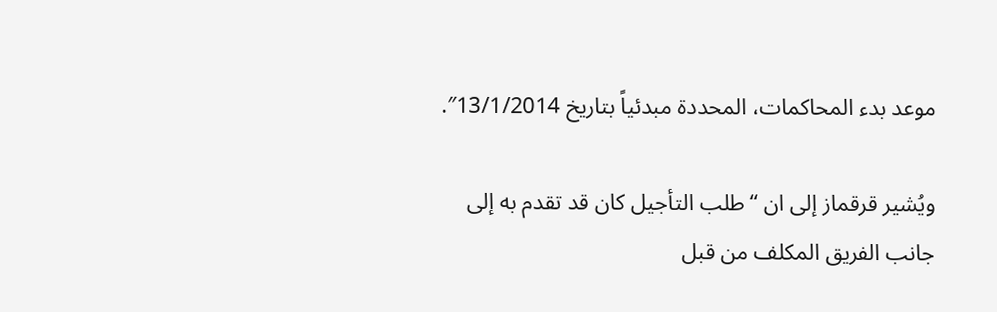موعد بدء المحاكمات، المحددة مبدئياً بتاريخ 13/1/2014″.

ويُشير قرقماز إلى ان “طلب التأجيل كان قد تقدم به إلى جانب الفريق المكلف من قبل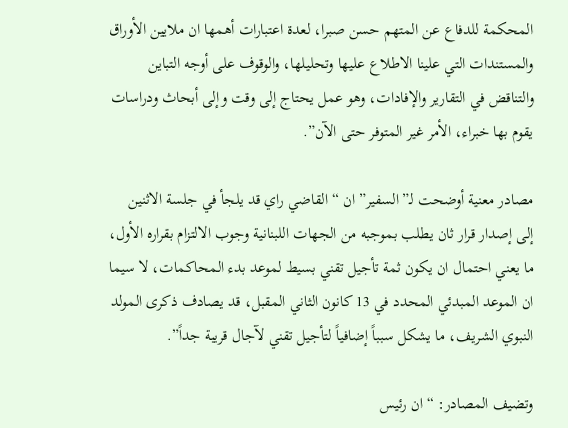المحكمة للدفاع عن المتهم حسن صبرا، لعدة اعتبارات أهمها ان ملايين الأوراق والمستندات التي علينا الاطلاع عليها وتحليلها، والوقوف على أوجه التباين والتناقض في التقارير والإفادات، وهو عمل يحتاج إلى وقت وإلى أبحاث ودراسات يقوم بها خبراء، الأمر غير المتوفر حتى الآن”.

مصادر معنية أوضحت لـ”السفير” ان “القاضي راي قد يلجأ في جلسة الاثنين إلى إصدار قرار ثان يطلب بموجبه من الجهات اللبنانية وجوب الالتزام بقراره الأول، ما يعني احتمال ان يكون ثمة تأجيل تقني بسيط لموعد بدء المحاكمات، لا سيما ان الموعد المبدئي المحدد في 13 كانون الثاني المقبل، قد يصادف ذكرى المولد النبوي الشريف، ما يشكل سبباً إضافياً لتأجيل تقني لآجال قريبة جداً”.

وتضيف المصادر: “ان رئيس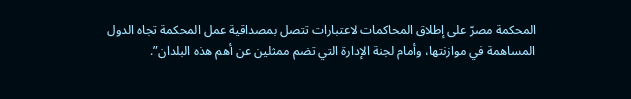المحكمة مصرّ على إطلاق المحاكمات لاعتبارات تتصل بمصداقية عمل المحكمة تجاه الدول المساهمة في موازنتها، وأمام لجنة الإدارة التي تضم ممثلين عن أهم هذه البلدان”.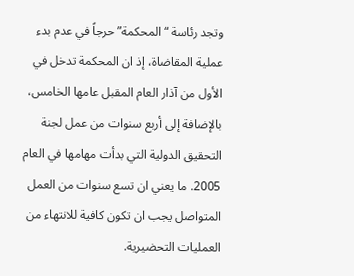وتجد رئاسة “المحكمة” حرجاً في عدم بدء عملية المقاضاة، إذ ان المحكمة تدخل في الأول من آذار العام المقبل عامها الخامس، بالإضافة إلى أربع سنوات من عمل لجنة التحقيق الدولية التي بدأت مهامها في العام 2005. ما يعني ان تسع سنوات من العمل المتواصل يجب ان تكون كافية للانتهاء من العمليات التحضيرية.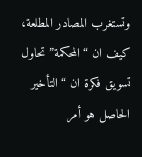وتستغرب المصادر المطلعة، كيف ان “المحكمة” تحاول تسويق فكرة ان “التأخير الحاصل هو أمر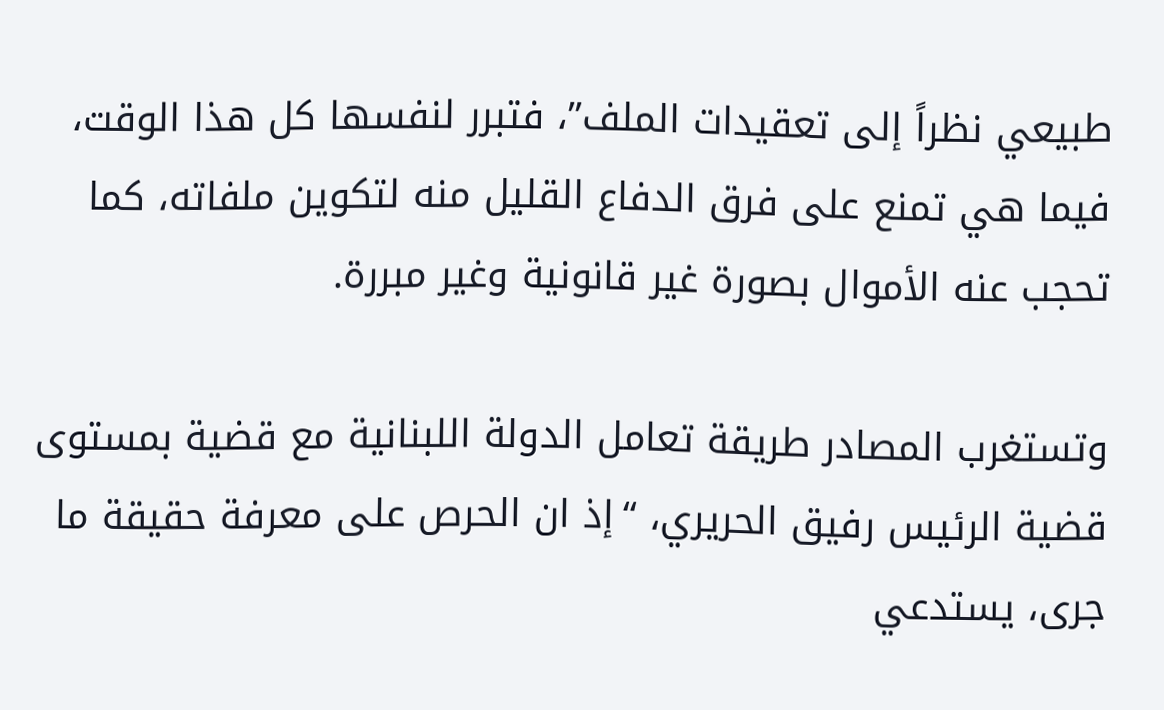طبيعي نظراً إلى تعقيدات الملف”، فتبرر لنفسها كل هذا الوقت، فيما هي تمنع على فرق الدفاع القليل منه لتكوين ملفاته، كما تحجب عنه الأموال بصورة غير قانونية وغير مبررة.

وتستغرب المصادر طريقة تعامل الدولة اللبنانية مع قضية بمستوى قضية الرئيس رفيق الحريري، “إذ ان الحرص على معرفة حقيقة ما جرى، يستدعي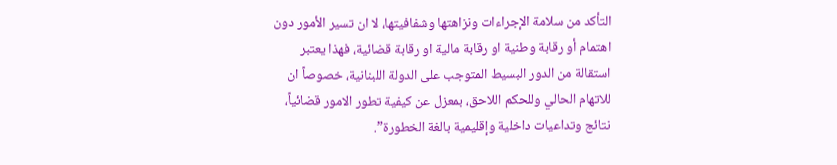التأكد من سلامة الإجراءات ونزاهتها وشفافيتها، لا ان تسير الأمور دون اهتمام أو رقابة وطنية او رقابة مالية او رقابة قضائية، فهذا يعتبر استقالة من الدور البسيط المتوجب على الدولة اللبنانية، خصوصاً ان للاتهام الحالي وللحكم اللاحق، بمعزل عن كيفية تطور الامور قضائياً، نتائج وتداعيات داخلية وإقليمية بالغة الخطورة”.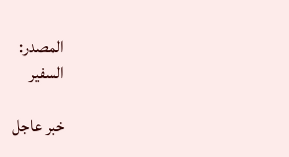المصدر:
السفير

خبر عاجل